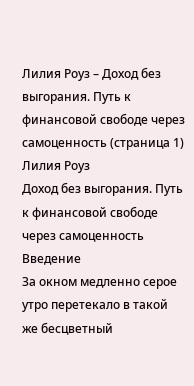Лилия Роуз – Доход без выгорания. Путь к финансовой свободе через самоценность (страница 1)
Лилия Роуз
Доход без выгорания. Путь к финансовой свободе через самоценность
Введение
За окном медленно серое утро перетекало в такой же бесцветный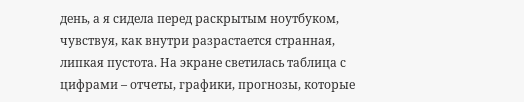день, а я сидела перед раскрытым ноутбуком, чувствуя, как внутри разрастается странная, липкая пустота. На экране светилась таблица с цифрами – отчеты, графики, прогнозы, которые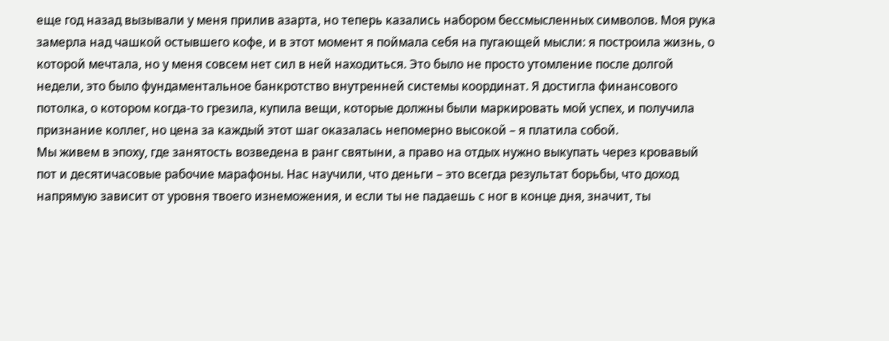еще год назад вызывали у меня прилив азарта, но теперь казались набором бессмысленных символов. Моя рука замерла над чашкой остывшего кофе, и в этот момент я поймала себя на пугающей мысли: я построила жизнь, о которой мечтала, но у меня совсем нет сил в ней находиться. Это было не просто утомление после долгой недели, это было фундаментальное банкротство внутренней системы координат. Я достигла финансового потолка, о котором когда-то грезила, купила вещи, которые должны были маркировать мой успех, и получила признание коллег, но цена за каждый этот шаг оказалась непомерно высокой – я платила собой.
Мы живем в эпоху, где занятость возведена в ранг святыни, а право на отдых нужно выкупать через кровавый пот и десятичасовые рабочие марафоны. Нас научили, что деньги – это всегда результат борьбы, что доход напрямую зависит от уровня твоего изнеможения, и если ты не падаешь с ног в конце дня, значит, ты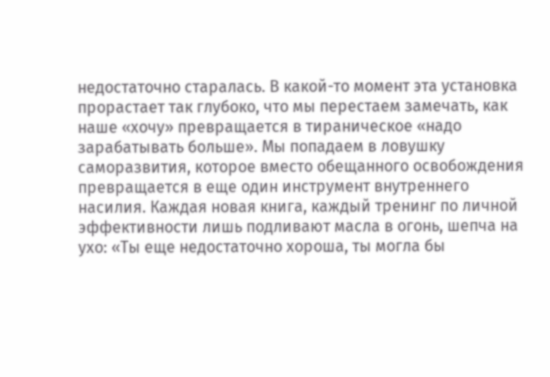недостаточно старалась. В какой-то момент эта установка прорастает так глубоко, что мы перестаем замечать, как наше «хочу» превращается в тираническое «надо зарабатывать больше». Мы попадаем в ловушку саморазвития, которое вместо обещанного освобождения превращается в еще один инструмент внутреннего насилия. Каждая новая книга, каждый тренинг по личной эффективности лишь подливают масла в огонь, шепча на ухо: «Ты еще недостаточно хороша, ты могла бы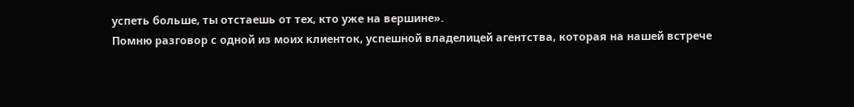успеть больше, ты отстаешь от тех, кто уже на вершине».
Помню разговор с одной из моих клиенток, успешной владелицей агентства, которая на нашей встрече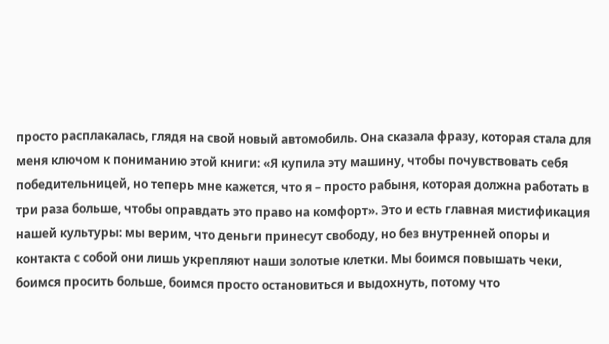просто расплакалась, глядя на свой новый автомобиль. Она сказала фразу, которая стала для меня ключом к пониманию этой книги: «Я купила эту машину, чтобы почувствовать себя победительницей, но теперь мне кажется, что я – просто рабыня, которая должна работать в три раза больше, чтобы оправдать это право на комфорт». Это и есть главная мистификация нашей культуры: мы верим, что деньги принесут свободу, но без внутренней опоры и контакта с собой они лишь укрепляют наши золотые клетки. Мы боимся повышать чеки, боимся просить больше, боимся просто остановиться и выдохнуть, потому что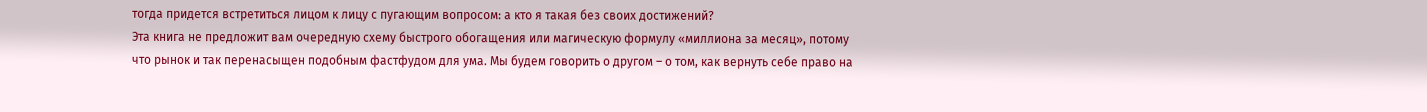тогда придется встретиться лицом к лицу с пугающим вопросом: а кто я такая без своих достижений?
Эта книга не предложит вам очередную схему быстрого обогащения или магическую формулу «миллиона за месяц», потому что рынок и так перенасыщен подобным фастфудом для ума. Мы будем говорить о другом – о том, как вернуть себе право на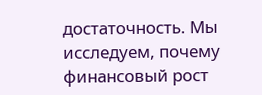достаточность. Мы исследуем, почему финансовый рост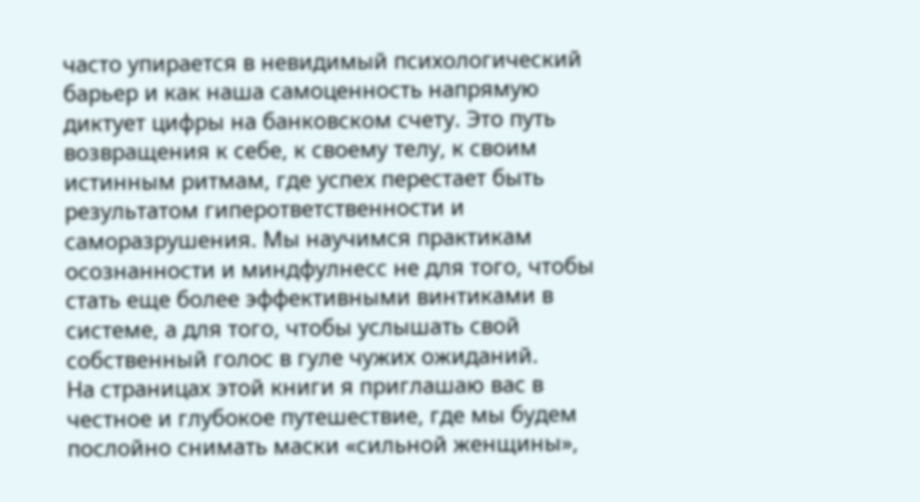часто упирается в невидимый психологический барьер и как наша самоценность напрямую диктует цифры на банковском счету. Это путь возвращения к себе, к своему телу, к своим истинным ритмам, где успех перестает быть результатом гиперответственности и саморазрушения. Мы научимся практикам осознанности и миндфулнесс не для того, чтобы стать еще более эффективными винтиками в системе, а для того, чтобы услышать свой собственный голос в гуле чужих ожиданий.
На страницах этой книги я приглашаю вас в честное и глубокое путешествие, где мы будем послойно снимать маски «сильной женщины»,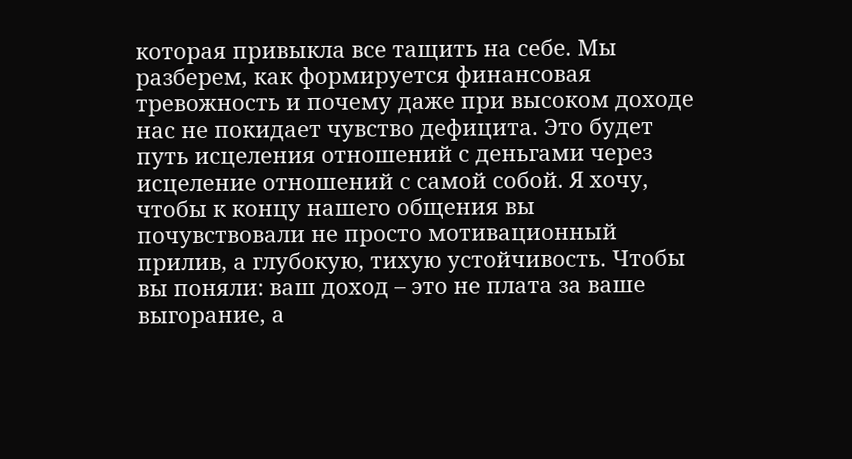которая привыкла все тащить на себе. Мы разберем, как формируется финансовая тревожность и почему даже при высоком доходе нас не покидает чувство дефицита. Это будет путь исцеления отношений с деньгами через исцеление отношений с самой собой. Я хочу, чтобы к концу нашего общения вы почувствовали не просто мотивационный прилив, а глубокую, тихую устойчивость. Чтобы вы поняли: ваш доход – это не плата за ваше выгорание, а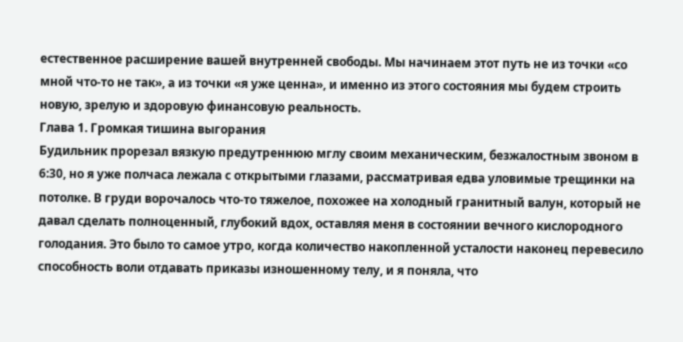естественное расширение вашей внутренней свободы. Мы начинаем этот путь не из точки «со мной что-то не так», а из точки «я уже ценна», и именно из этого состояния мы будем строить новую, зрелую и здоровую финансовую реальность.
Глава 1. Громкая тишина выгорания
Будильник прорезал вязкую предутреннюю мглу своим механическим, безжалостным звоном в 6:30, но я уже полчаса лежала с открытыми глазами, рассматривая едва уловимые трещинки на потолке. В груди ворочалось что-то тяжелое, похожее на холодный гранитный валун, который не давал сделать полноценный, глубокий вдох, оставляя меня в состоянии вечного кислородного голодания. Это было то самое утро, когда количество накопленной усталости наконец перевесило способность воли отдавать приказы изношенному телу, и я поняла, что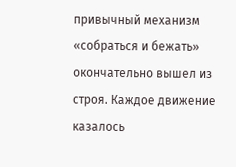привычный механизм «собраться и бежать» окончательно вышел из строя. Каждое движение казалось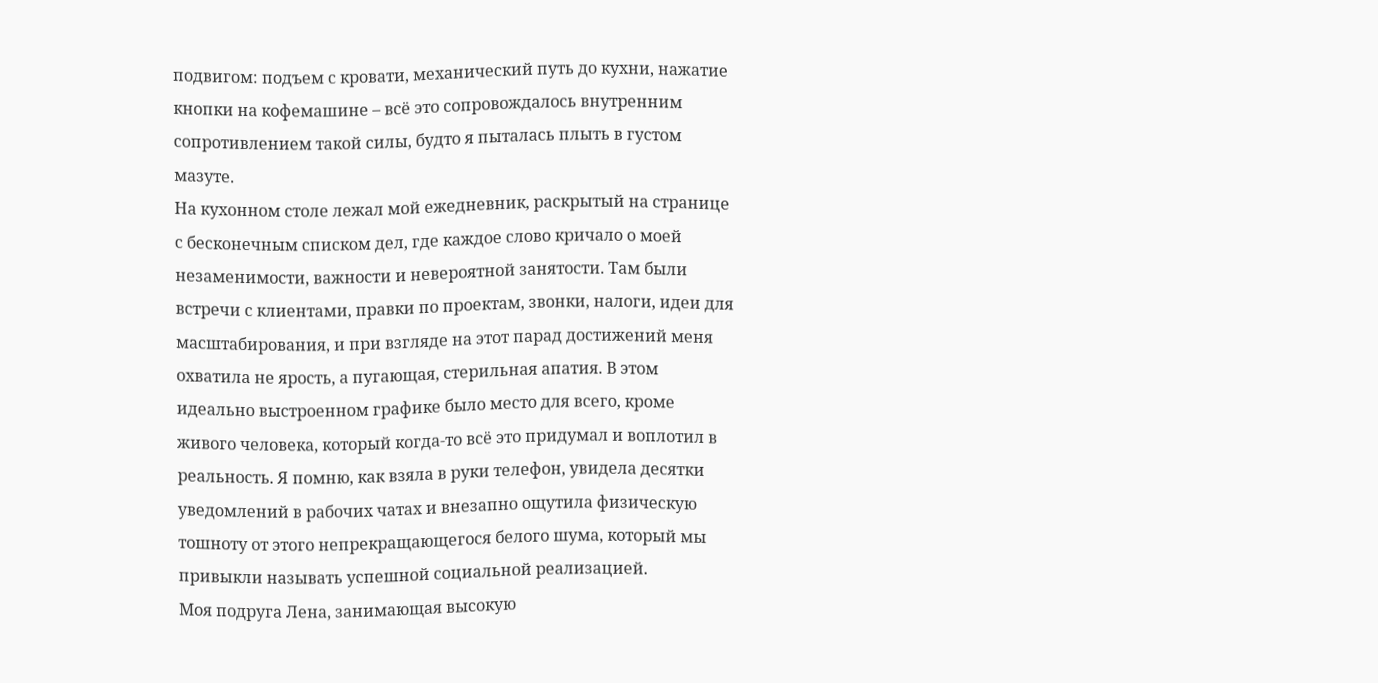подвигом: подъем с кровати, механический путь до кухни, нажатие кнопки на кофемашине – всё это сопровождалось внутренним сопротивлением такой силы, будто я пыталась плыть в густом мазуте.
На кухонном столе лежал мой ежедневник, раскрытый на странице с бесконечным списком дел, где каждое слово кричало о моей незаменимости, важности и невероятной занятости. Там были встречи с клиентами, правки по проектам, звонки, налоги, идеи для масштабирования, и при взгляде на этот парад достижений меня охватила не ярость, а пугающая, стерильная апатия. В этом идеально выстроенном графике было место для всего, кроме живого человека, который когда-то всё это придумал и воплотил в реальность. Я помню, как взяла в руки телефон, увидела десятки уведомлений в рабочих чатах и внезапно ощутила физическую тошноту от этого непрекращающегося белого шума, который мы привыкли называть успешной социальной реализацией.
Моя подруга Лена, занимающая высокую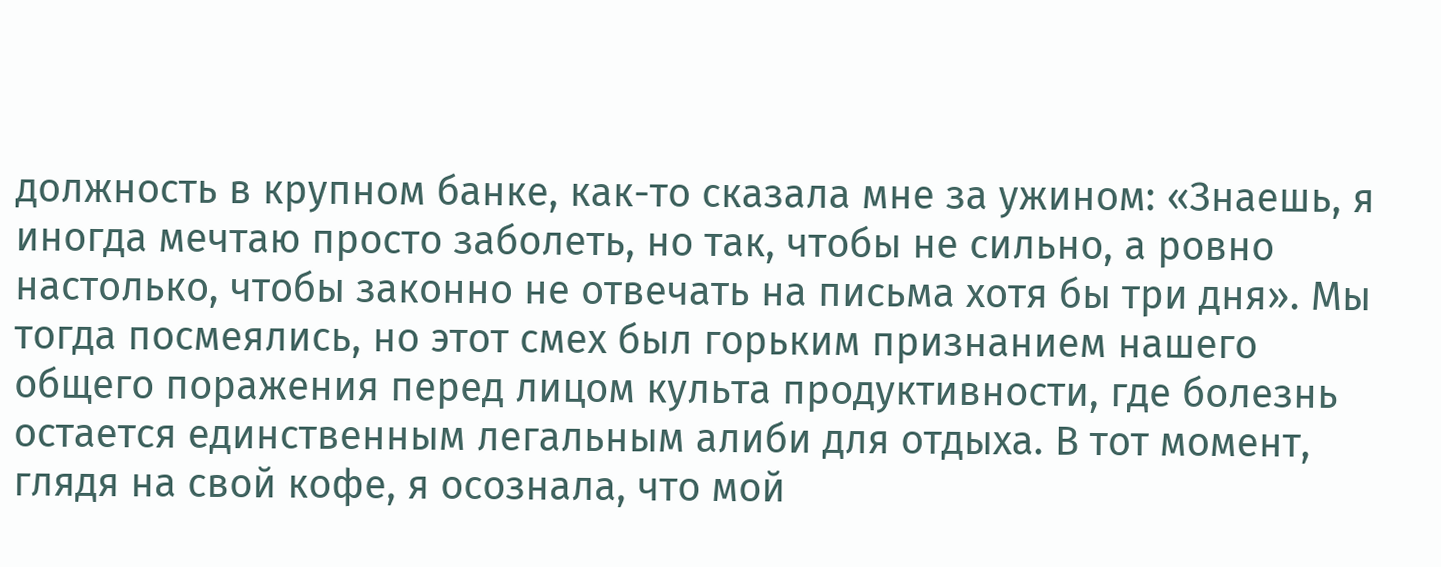должность в крупном банке, как-то сказала мне за ужином: «Знаешь, я иногда мечтаю просто заболеть, но так, чтобы не сильно, а ровно настолько, чтобы законно не отвечать на письма хотя бы три дня». Мы тогда посмеялись, но этот смех был горьким признанием нашего общего поражения перед лицом культа продуктивности, где болезнь остается единственным легальным алиби для отдыха. В тот момент, глядя на свой кофе, я осознала, что мой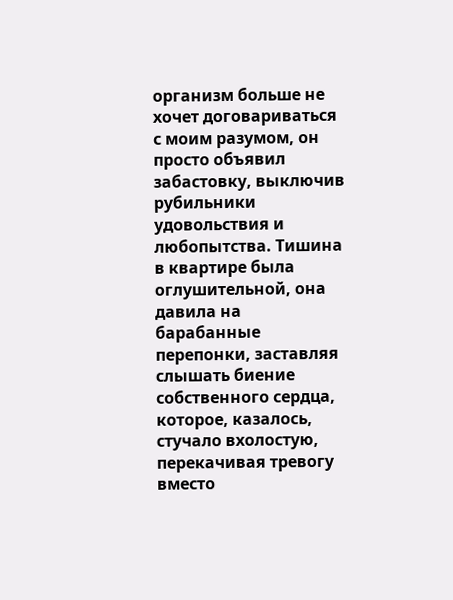организм больше не хочет договариваться с моим разумом, он просто объявил забастовку, выключив рубильники удовольствия и любопытства. Тишина в квартире была оглушительной, она давила на барабанные перепонки, заставляя слышать биение собственного сердца, которое, казалось, стучало вхолостую, перекачивая тревогу вместо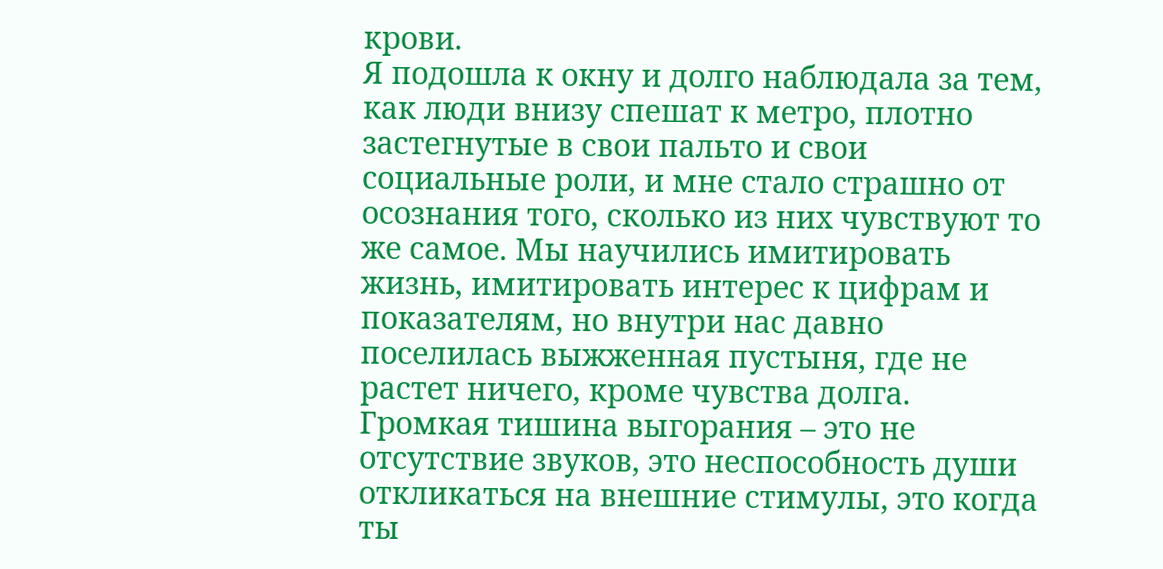крови.
Я подошла к окну и долго наблюдала за тем, как люди внизу спешат к метро, плотно застегнутые в свои пальто и свои социальные роли, и мне стало страшно от осознания того, сколько из них чувствуют то же самое. Мы научились имитировать жизнь, имитировать интерес к цифрам и показателям, но внутри нас давно поселилась выжженная пустыня, где не растет ничего, кроме чувства долга. Громкая тишина выгорания – это не отсутствие звуков, это неспособность души откликаться на внешние стимулы, это когда ты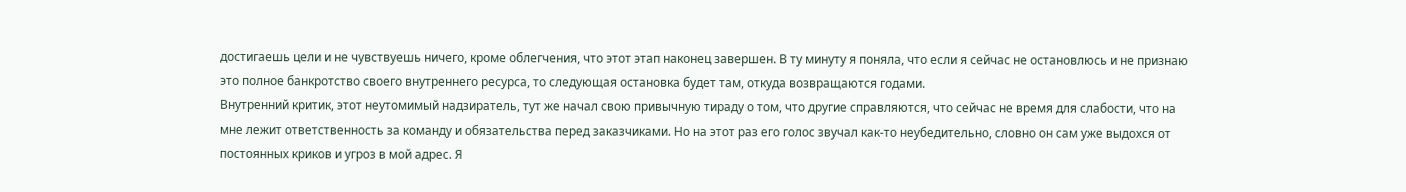достигаешь цели и не чувствуешь ничего, кроме облегчения, что этот этап наконец завершен. В ту минуту я поняла, что если я сейчас не остановлюсь и не признаю это полное банкротство своего внутреннего ресурса, то следующая остановка будет там, откуда возвращаются годами.
Внутренний критик, этот неутомимый надзиратель, тут же начал свою привычную тираду о том, что другие справляются, что сейчас не время для слабости, что на мне лежит ответственность за команду и обязательства перед заказчиками. Но на этот раз его голос звучал как-то неубедительно, словно он сам уже выдохся от постоянных криков и угроз в мой адрес. Я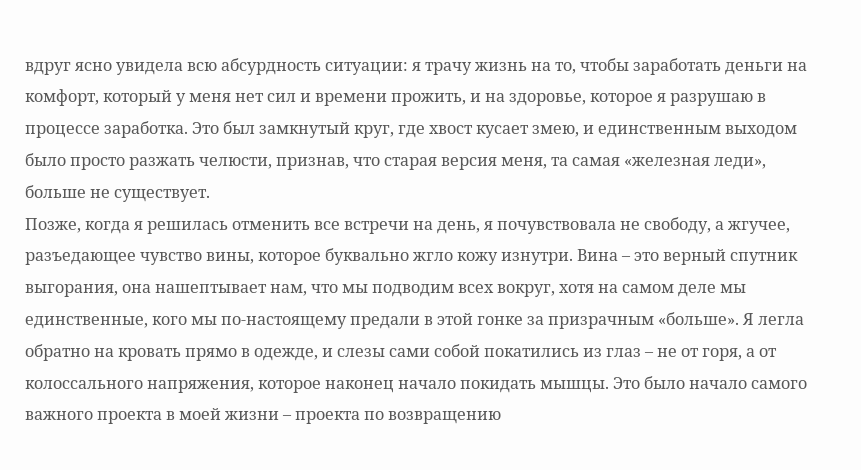вдруг ясно увидела всю абсурдность ситуации: я трачу жизнь на то, чтобы заработать деньги на комфорт, который у меня нет сил и времени прожить, и на здоровье, которое я разрушаю в процессе заработка. Это был замкнутый круг, где хвост кусает змею, и единственным выходом было просто разжать челюсти, признав, что старая версия меня, та самая «железная леди», больше не существует.
Позже, когда я решилась отменить все встречи на день, я почувствовала не свободу, а жгучее, разъедающее чувство вины, которое буквально жгло кожу изнутри. Вина – это верный спутник выгорания, она нашептывает нам, что мы подводим всех вокруг, хотя на самом деле мы единственные, кого мы по-настоящему предали в этой гонке за призрачным «больше». Я легла обратно на кровать прямо в одежде, и слезы сами собой покатились из глаз – не от горя, а от колоссального напряжения, которое наконец начало покидать мышцы. Это было начало самого важного проекта в моей жизни – проекта по возвращению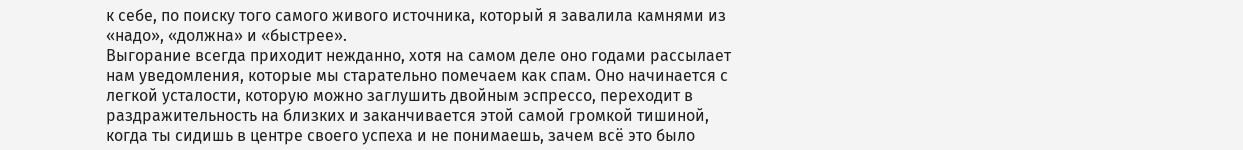к себе, по поиску того самого живого источника, который я завалила камнями из «надо», «должна» и «быстрее».
Выгорание всегда приходит нежданно, хотя на самом деле оно годами рассылает нам уведомления, которые мы старательно помечаем как спам. Оно начинается с легкой усталости, которую можно заглушить двойным эспрессо, переходит в раздражительность на близких и заканчивается этой самой громкой тишиной, когда ты сидишь в центре своего успеха и не понимаешь, зачем всё это было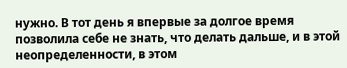нужно. В тот день я впервые за долгое время позволила себе не знать, что делать дальше, и в этой неопределенности, в этом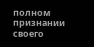полном признании своего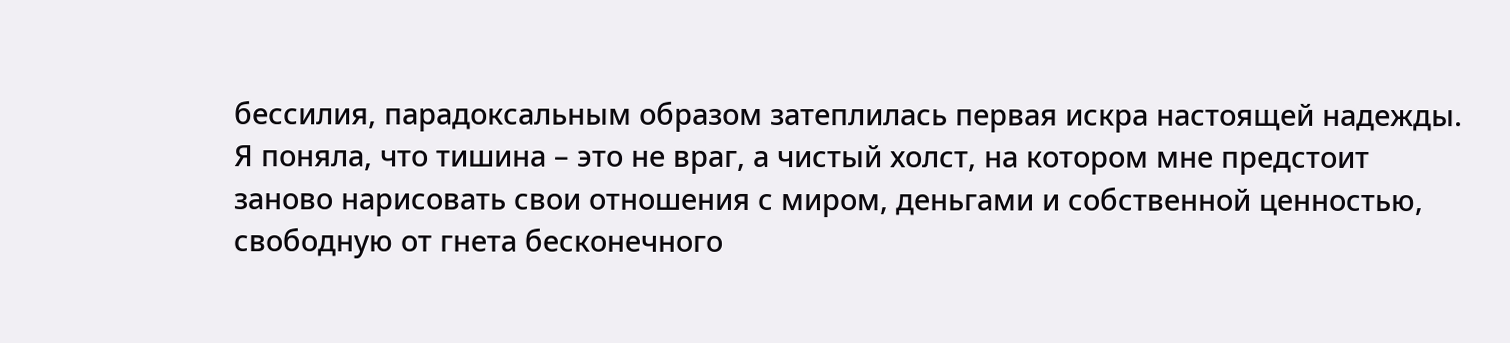бессилия, парадоксальным образом затеплилась первая искра настоящей надежды. Я поняла, что тишина – это не враг, а чистый холст, на котором мне предстоит заново нарисовать свои отношения с миром, деньгами и собственной ценностью, свободную от гнета бесконечного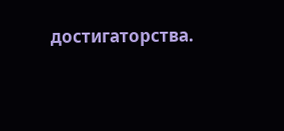достигаторства.